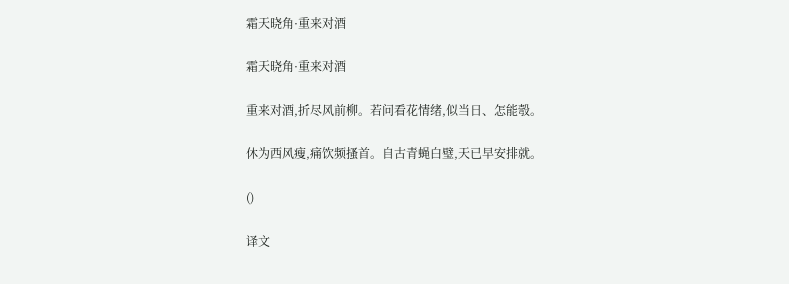霜天晓角·重来对酒

霜天晓角·重来对酒

重来对酒,折尽风前柳。若问看花情绪,似当日、怎能彀。

休为西风瘦,痛饮频搔首。自古青蝇白璧,天已早安排就。

()

译文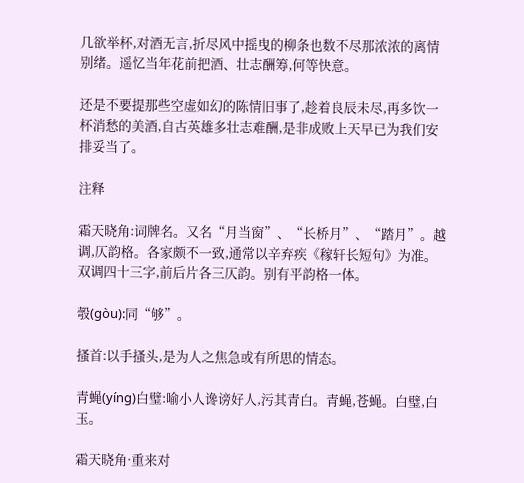几欲举杯,对酒无言,折尽风中摇曳的柳条也数不尽那浓浓的离情别绪。遥忆当年花前把酒、壮志酬筹,何等快意。

还是不要提那些空虚如幻的陈情旧事了,趁着良辰未尽,再多饮一杯消愁的美酒,自古英雄多壮志难酬,是非成败上天早已为我们安排妥当了。

注释

霜天晓角:词牌名。又名“月当窗”、“长桥月”、“踏月”。越调,仄韵格。各家颇不一致,通常以辛弃疾《稼轩长短句》为准。双调四十三字,前后片各三仄韵。别有平韵格一体。

彀(gòu):同“够”。

搔首:以手搔头,是为人之焦急或有所思的情态。

青蝇(yíng)白璧:喻小人谗谤好人,污其青白。青蝇,苍蝇。白璧,白玉。

霜天晓角·重来对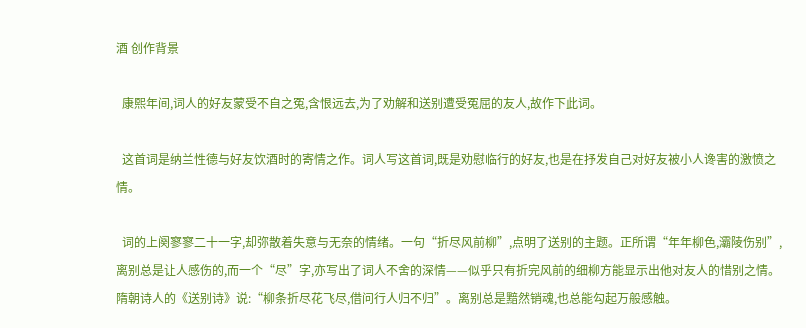酒 创作背景

  康熙年间,词人的好友蒙受不自之冤,含恨远去,为了劝解和送别遭受冤屈的友人,故作下此词。

  这首词是纳兰性德与好友饮酒时的寄情之作。词人写这首词,既是劝慰临行的好友,也是在抒发自己对好友被小人谗害的激愤之情。

  词的上阕寥寥二十一字,却弥散着失意与无奈的情绪。一句“折尽风前柳”,点明了送别的主题。正所谓“年年柳色,灞陵伤别”,离别总是让人感伤的,而一个“尽”字,亦写出了词人不舍的深情——似乎只有折完风前的细柳方能显示出他对友人的惜别之情。隋朝诗人的《送别诗》说:“柳条折尽花飞尽,借问行人归不归”。离别总是黯然销魂,也总能勾起万般感触。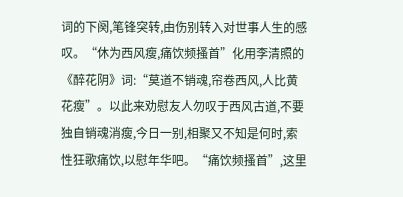词的下阕,笔锋突转,由伤别转入对世事人生的感叹。“休为西风瘦,痛饮频搔首”化用李清照的《醉花阴》词:“莫道不销魂,帘卷西风,人比黄花瘦”。以此来劝慰友人勿叹于西风古道,不要独自销魂消瘦,今日一别,相聚又不知是何时,索性狂歌痛饮,以慰年华吧。“痛饮频搔首”,这里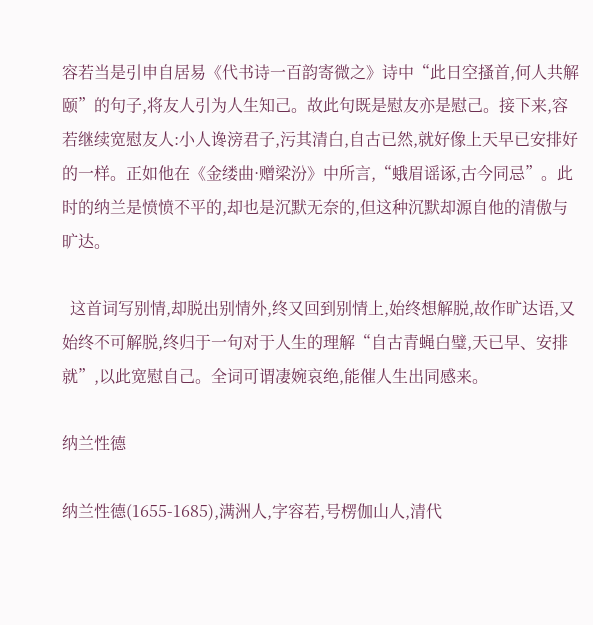容若当是引申自居易《代书诗一百韵寄微之》诗中“此日空搔首,何人共解颐”的句子,将友人引为人生知己。故此句既是慰友亦是慰己。接下来,容若继续宽慰友人:小人谗滂君子,污其清白,自古已然,就好像上天早已安排好的一样。正如他在《金缕曲·赠梁汾》中所言,“蛾眉谣诼,古今同忌”。此时的纳兰是愤愤不平的,却也是沉默无奈的,但这种沉默却源自他的清傲与旷达。

  这首词写别情,却脱出别情外,终又回到别情上,始终想解脱,故作旷达语,又始终不可解脱,终归于一句对于人生的理解“自古青蝇白璧,天已早、安排就”,以此宽慰自己。全词可谓凄婉哀绝,能催人生出同感来。

纳兰性德

纳兰性德(1655-1685),满洲人,字容若,号楞伽山人,清代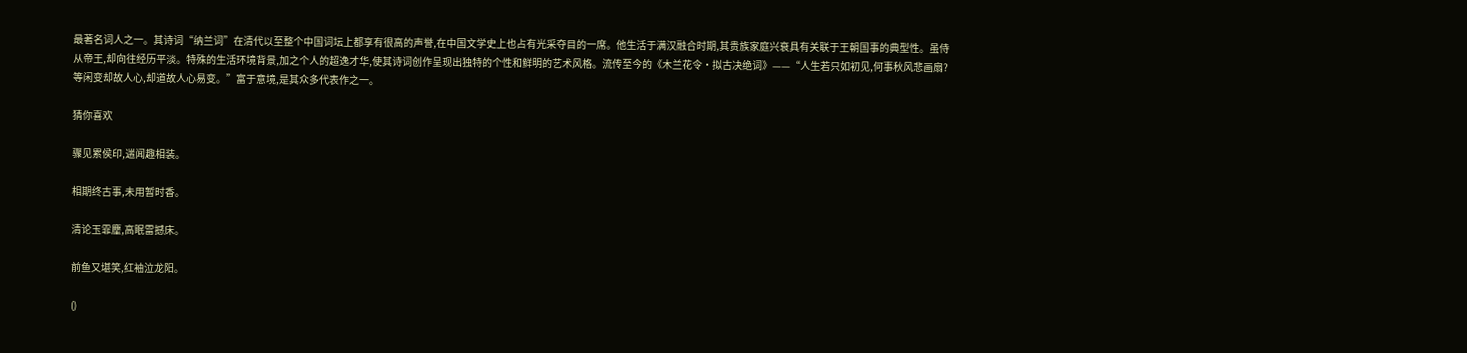最著名词人之一。其诗词“纳兰词”在清代以至整个中国词坛上都享有很高的声誉,在中国文学史上也占有光采夺目的一席。他生活于满汉融合时期,其贵族家庭兴衰具有关联于王朝国事的典型性。虽侍从帝王,却向往经历平淡。特殊的生活环境背景,加之个人的超逸才华,使其诗词创作呈现出独特的个性和鲜明的艺术风格。流传至今的《木兰花令·拟古决绝词》——“人生若只如初见,何事秋风悲画扇?等闲变却故人心,却道故人心易变。”富于意境,是其众多代表作之一。

猜你喜欢

骤见累侯印,遄闻趣相装。

相期终古事,未用暂时香。

清论玉霏麈,高眠雷撼床。

前鱼又堪笑,红袖泣龙阳。

()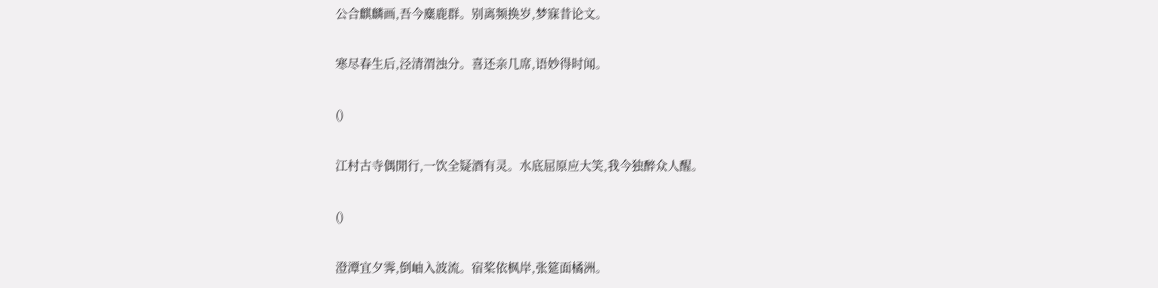公合麒麟画,吾今麋鹿群。别离频换岁,梦寐昔论文。

寒尽春生后,泾清渭浊分。喜还亲几席,语妙得时闻。

()

江村古寺偶閒行,一饮全疑酒有灵。水底屈原应大笑,我今独醉众人醒。

()

澄潭宜夕霁,倒岫入波流。宿桨依枫岸,张筵面橘洲。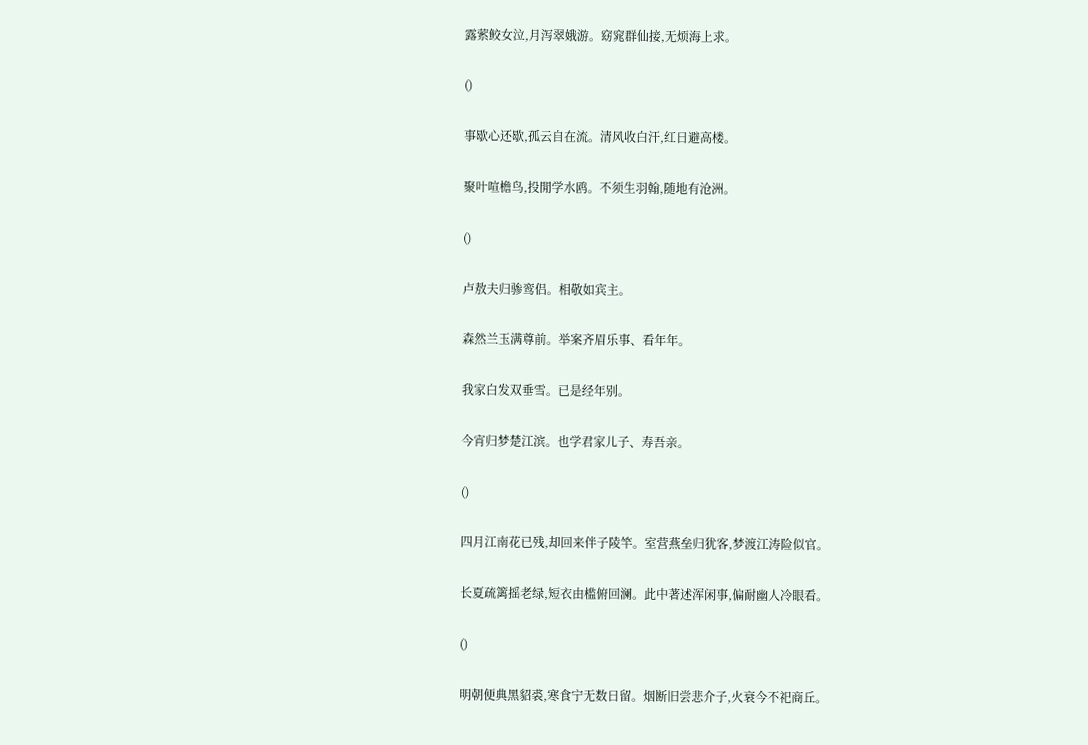露萦鲛女泣,月泻翠娥游。窈窕群仙接,无烦海上求。

()

事歇心还歇,孤云自在流。清风收白汗,红日避高楼。

聚叶喧檐鸟,投閒学水鸥。不须生羽翰,随地有沧洲。

()

卢敖夫归骖鸾侣。相敬如宾主。

森然兰玉满尊前。举案齐眉乐事、看年年。

我家白发双垂雪。已是经年别。

今宵归梦楚江滨。也学君家儿子、寿吾亲。

()

四月江南花已残,却回来伴子陵竿。室营燕垒归犹客,梦渡江涛险似官。

长夏疏篱摇老绿,短衣由槛俯回澜。此中著述浑闲事,偏耐幽人冷眼看。

()

明朝便典黑貂裘,寒食宁无数日留。烟断旧尝悲介子,火衰今不祀商丘。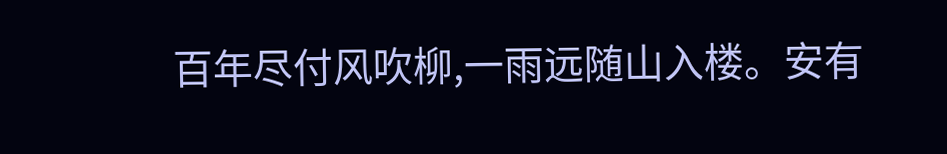百年尽付风吹柳,一雨远随山入楼。安有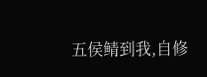五侯鲭到我,自修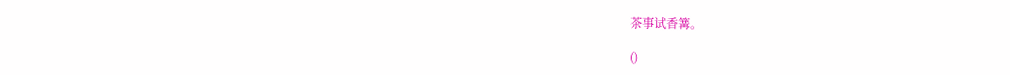茶事试香篝。

()